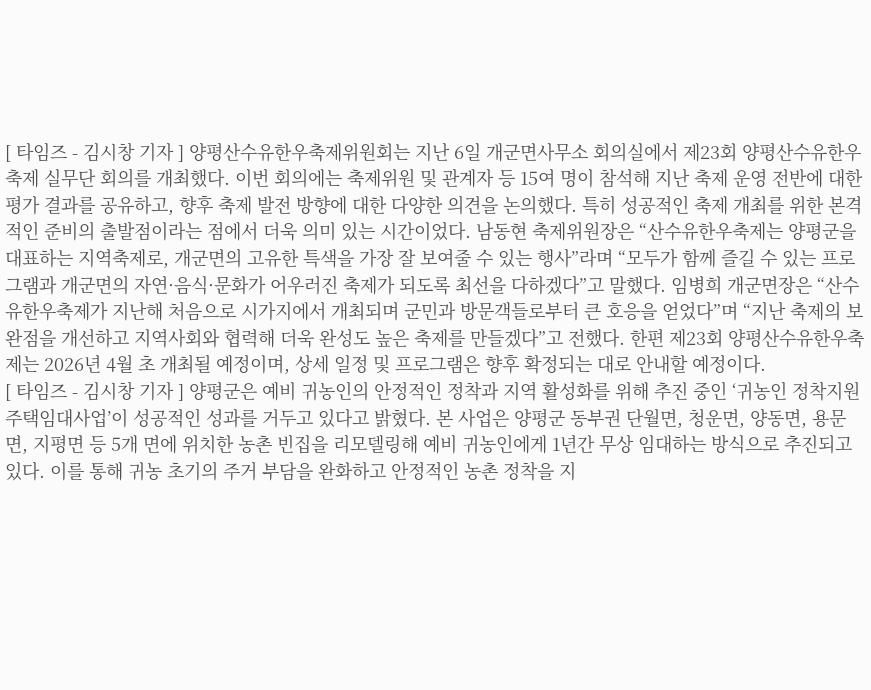[ 타임즈 - 김시창 기자 ] 양평산수유한우축제위원회는 지난 6일 개군면사무소 회의실에서 제23회 양평산수유한우축제 실무단 회의를 개최했다. 이번 회의에는 축제위원 및 관계자 등 15여 명이 참석해 지난 축제 운영 전반에 대한 평가 결과를 공유하고, 향후 축제 발전 방향에 대한 다양한 의견을 논의했다. 특히 성공적인 축제 개최를 위한 본격적인 준비의 출발점이라는 점에서 더욱 의미 있는 시간이었다. 남동현 축제위원장은 “산수유한우축제는 양평군을 대표하는 지역축제로, 개군면의 고유한 특색을 가장 잘 보여줄 수 있는 행사”라며 “모두가 함께 즐길 수 있는 프로그램과 개군면의 자연·음식·문화가 어우러진 축제가 되도록 최선을 다하겠다”고 말했다. 임병희 개군면장은 “산수유한우축제가 지난해 처음으로 시가지에서 개최되며 군민과 방문객들로부터 큰 호응을 얻었다”며 “지난 축제의 보완점을 개선하고 지역사회와 협력해 더욱 완성도 높은 축제를 만들겠다”고 전했다. 한편 제23회 양평산수유한우축제는 2026년 4월 초 개최될 예정이며, 상세 일정 및 프로그램은 향후 확정되는 대로 안내할 예정이다.
[ 타임즈 - 김시창 기자 ] 양평군은 예비 귀농인의 안정적인 정착과 지역 활성화를 위해 추진 중인 ‘귀농인 정착지원 주택임대사업’이 성공적인 성과를 거두고 있다고 밝혔다. 본 사업은 양평군 동부권 단월면, 청운면, 양동면, 용문면, 지평면 등 5개 면에 위치한 농촌 빈집을 리모델링해 예비 귀농인에게 1년간 무상 임대하는 방식으로 추진되고 있다. 이를 통해 귀농 초기의 주거 부담을 완화하고 안정적인 농촌 정착을 지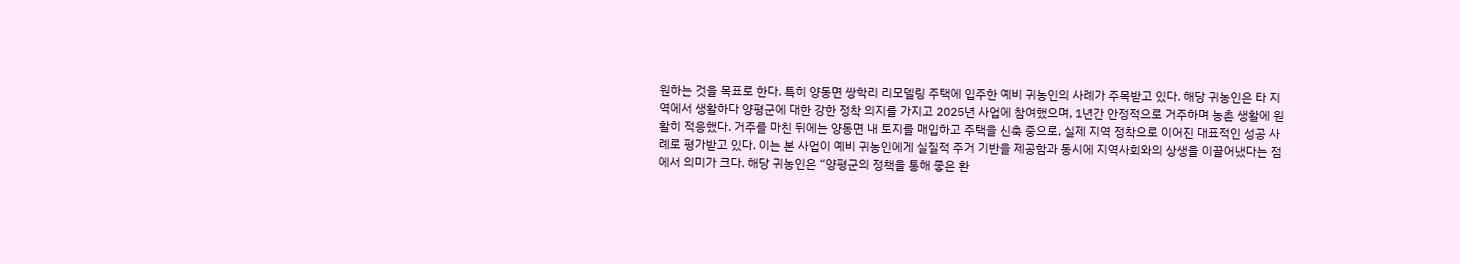원하는 것을 목표로 한다. 특히 양동면 쌍학리 리모델링 주택에 입주한 예비 귀농인의 사례가 주목받고 있다. 해당 귀농인은 타 지역에서 생활하다 양평군에 대한 강한 정착 의지를 가지고 2025년 사업에 참여했으며, 1년간 안정적으로 거주하며 농촌 생활에 원활히 적응했다. 거주를 마친 뒤에는 양동면 내 토지를 매입하고 주택을 신축 중으로, 실제 지역 정착으로 이어진 대표적인 성공 사례로 평가받고 있다. 이는 본 사업이 예비 귀농인에게 실질적 주거 기반을 제공함과 동시에 지역사회와의 상생을 이끌어냈다는 점에서 의미가 크다. 해당 귀농인은 “양평군의 정책을 통해 좋은 환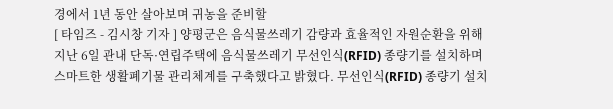경에서 1년 동안 살아보며 귀농을 준비할
[ 타임즈 - 김시창 기자 ] 양평군은 음식물쓰레기 감량과 효율적인 자원순환을 위해 지난 6일 관내 단독·연립주택에 음식물쓰레기 무선인식(RFID) 종량기를 설치하며 스마트한 생활폐기물 관리체계를 구축했다고 밝혔다. 무선인식(RFID) 종량기 설치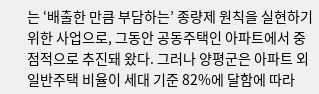는 ‘배출한 만큼 부담하는’ 종량제 원칙을 실현하기 위한 사업으로, 그동안 공동주택인 아파트에서 중점적으로 추진돼 왔다. 그러나 양평군은 아파트 외 일반주택 비율이 세대 기준 82%에 달함에 따라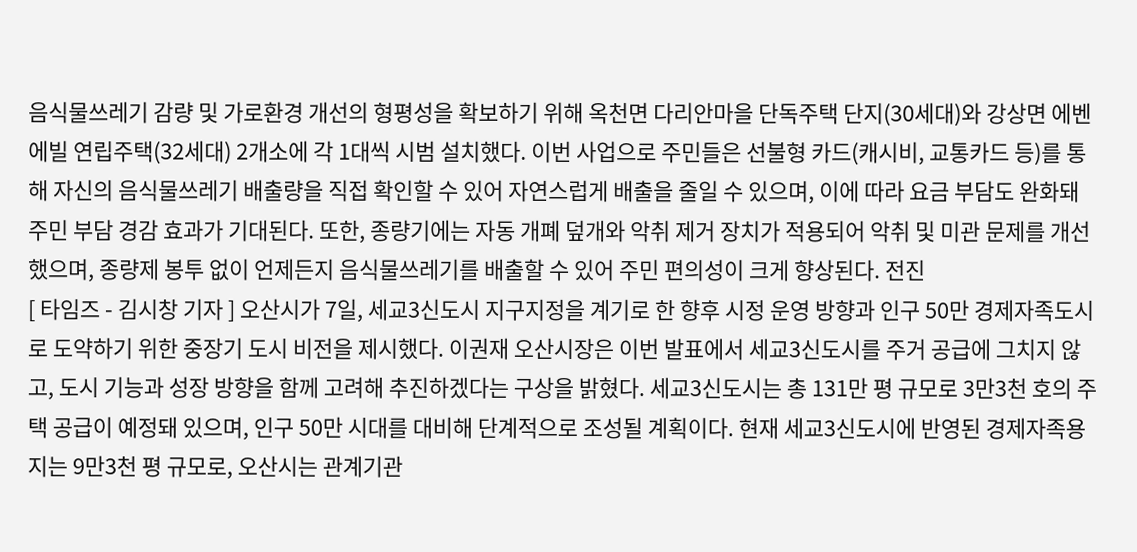음식물쓰레기 감량 및 가로환경 개선의 형평성을 확보하기 위해 옥천면 다리안마을 단독주택 단지(30세대)와 강상면 에벤에빌 연립주택(32세대) 2개소에 각 1대씩 시범 설치했다. 이번 사업으로 주민들은 선불형 카드(캐시비, 교통카드 등)를 통해 자신의 음식물쓰레기 배출량을 직접 확인할 수 있어 자연스럽게 배출을 줄일 수 있으며, 이에 따라 요금 부담도 완화돼 주민 부담 경감 효과가 기대된다. 또한, 종량기에는 자동 개폐 덮개와 악취 제거 장치가 적용되어 악취 및 미관 문제를 개선했으며, 종량제 봉투 없이 언제든지 음식물쓰레기를 배출할 수 있어 주민 편의성이 크게 향상된다. 전진
[ 타임즈 - 김시창 기자 ] 오산시가 7일, 세교3신도시 지구지정을 계기로 한 향후 시정 운영 방향과 인구 50만 경제자족도시로 도약하기 위한 중장기 도시 비전을 제시했다. 이권재 오산시장은 이번 발표에서 세교3신도시를 주거 공급에 그치지 않고, 도시 기능과 성장 방향을 함께 고려해 추진하겠다는 구상을 밝혔다. 세교3신도시는 총 131만 평 규모로 3만3천 호의 주택 공급이 예정돼 있으며, 인구 50만 시대를 대비해 단계적으로 조성될 계획이다. 현재 세교3신도시에 반영된 경제자족용지는 9만3천 평 규모로, 오산시는 관계기관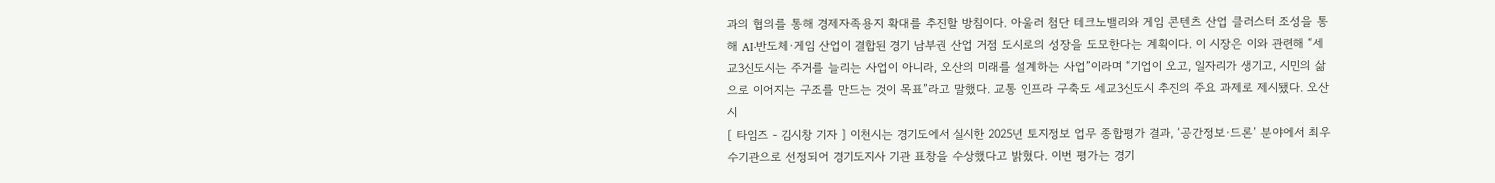과의 협의를 통해 경제자족용지 확대를 추진할 방침이다. 아울러 첨단 테크노밸리와 게임 콘텐츠 산업 클러스터 조성을 통해 AI·반도체·게임 산업이 결합된 경기 남부권 산업 거점 도시로의 성장을 도모한다는 계획이다. 이 시장은 이와 관련해 “세교3신도시는 주거를 늘리는 사업이 아니라, 오산의 미래를 설계하는 사업”이라며 “기업이 오고, 일자리가 생기고, 시민의 삶으로 이어지는 구조를 만드는 것이 목표”라고 말했다. 교통 인프라 구축도 세교3신도시 추진의 주요 과제로 제시됐다. 오산시
[ 타임즈 - 김시창 기자 ] 이천시는 경기도에서 실시한 2025년 토지정보 업무 종합평가 결과, ‘공간정보·드론’ 분야에서 최우수기관으로 선정되어 경기도지사 기관 표창을 수상했다고 밝혔다. 이번 평가는 경기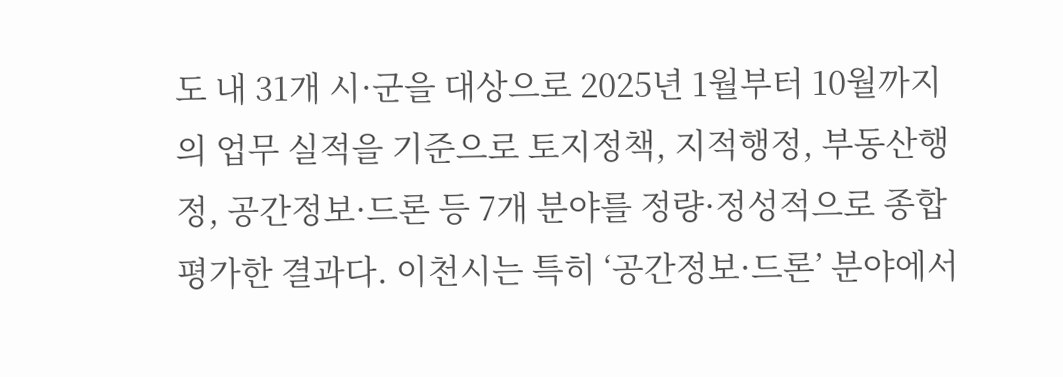도 내 31개 시·군을 대상으로 2025년 1월부터 10월까지의 업무 실적을 기준으로 토지정책, 지적행정, 부동산행정, 공간정보·드론 등 7개 분야를 정량·정성적으로 종합 평가한 결과다. 이천시는 특히 ‘공간정보·드론’ 분야에서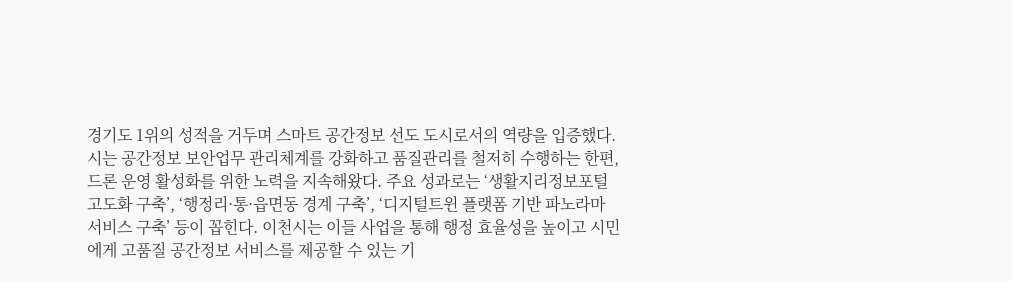경기도 1위의 성적을 거두며 스마트 공간정보 선도 도시로서의 역량을 입증했다. 시는 공간정보 보안업무 관리체계를 강화하고 품질관리를 철저히 수행하는 한편, 드론 운영 활성화를 위한 노력을 지속해왔다. 주요 성과로는 ‘생활지리정보포털 고도화 구축’, ‘행정리·통·읍면동 경계 구축’, ‘디지털트윈 플랫폼 기반 파노라마 서비스 구축’ 등이 꼽힌다. 이천시는 이들 사업을 통해 행정 효율성을 높이고 시민에게 고품질 공간정보 서비스를 제공할 수 있는 기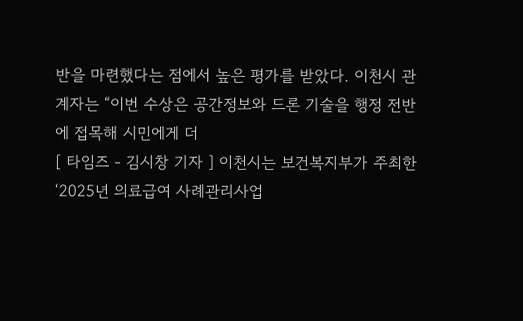반을 마련했다는 점에서 높은 평가를 받았다. 이천시 관계자는 “이번 수상은 공간정보와 드론 기술을 행정 전반에 접목해 시민에게 더
[ 타임즈 - 김시창 기자 ] 이천시는 보건복지부가 주최한 ‘2025년 의료급여 사례관리사업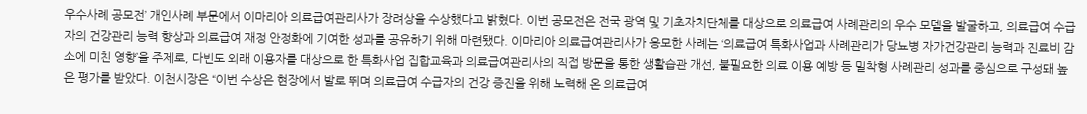우수사례 공모전’ 개인사례 부문에서 이마리아 의료급여관리사가 장려상을 수상했다고 밝혔다. 이번 공모전은 전국 광역 및 기초자치단체를 대상으로 의료급여 사례관리의 우수 모델을 발굴하고, 의료급여 수급자의 건강관리 능력 향상과 의료급여 재정 안정화에 기여한 성과를 공유하기 위해 마련됐다. 이마리아 의료급여관리사가 응모한 사례는 ‘의료급여 특화사업과 사례관리가 당뇨병 자가건강관리 능력과 진료비 감소에 미친 영향’을 주제로, 다빈도 외래 이용자를 대상으로 한 특화사업 집합교육과 의료급여관리사의 직접 방문을 통한 생활습관 개선, 불필요한 의료 이용 예방 등 밀착형 사례관리 성과를 중심으로 구성돼 높은 평가를 받았다. 이천시장은 “이번 수상은 현장에서 발로 뛰며 의료급여 수급자의 건강 증진을 위해 노력해 온 의료급여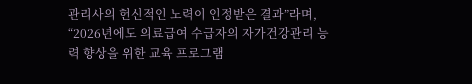관리사의 헌신적인 노력이 인정받은 결과”라며, “2026년에도 의료급여 수급자의 자가건강관리 능력 향상을 위한 교육 프로그램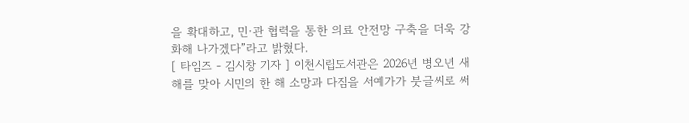을 확대하고, 민·관 협력을 통한 의료 안전망 구축을 더욱 강화해 나가겠다”라고 밝혔다.
[ 타임즈 - 김시창 기자 ] 이천시립도서관은 2026년 병오년 새해를 맞아 시민의 한 해 소망과 다짐을 서예가가 붓글씨로 써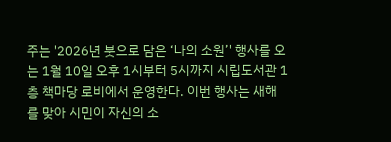주는 '2026년 붓으로 담은 ‘나의 소원’' 행사를 오는 1월 10일 오후 1시부터 5시까지 시립도서관 1층 책마당 로비에서 운영한다. 이번 행사는 새해를 맞아 시민이 자신의 소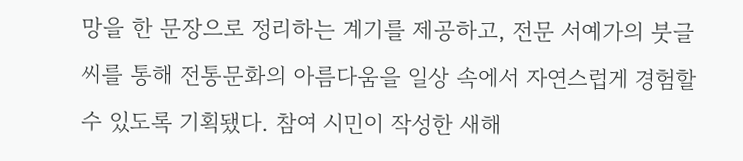망을 한 문장으로 정리하는 계기를 제공하고, 전문 서예가의 붓글씨를 통해 전통문화의 아름다움을 일상 속에서 자연스럽게 경험할 수 있도록 기획됐다. 참여 시민이 작성한 새해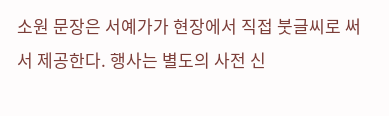소원 문장은 서예가가 현장에서 직접 붓글씨로 써서 제공한다. 행사는 별도의 사전 신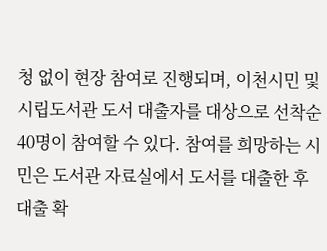청 없이 현장 참여로 진행되며, 이천시민 및 시립도서관 도서 대출자를 대상으로 선착순 40명이 참여할 수 있다. 참여를 희망하는 시민은 도서관 자료실에서 도서를 대출한 후 대출 확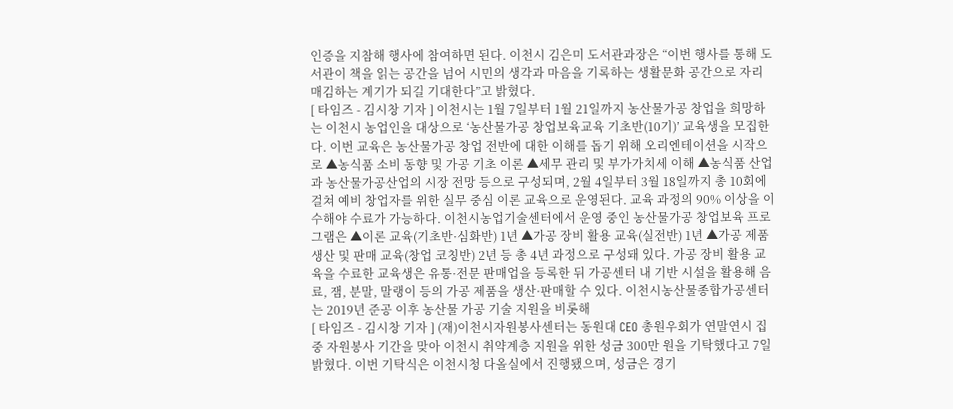인증을 지참해 행사에 참여하면 된다. 이천시 김은미 도서관과장은 “이번 행사를 통해 도서관이 책을 읽는 공간을 넘어 시민의 생각과 마음을 기록하는 생활문화 공간으로 자리매김하는 계기가 되길 기대한다”고 밝혔다.
[ 타임즈 - 김시창 기자 ] 이천시는 1월 7일부터 1월 21일까지 농산물가공 창업을 희망하는 이천시 농업인을 대상으로 ‘농산물가공 창업보육교육 기초반(10기)’ 교육생을 모집한다. 이번 교육은 농산물가공 창업 전반에 대한 이해를 돕기 위해 오리엔테이션을 시작으로 ▲농식품 소비 동향 및 가공 기초 이론 ▲세무 관리 및 부가가치세 이해 ▲농식품 산업과 농산물가공산업의 시장 전망 등으로 구성되며, 2월 4일부터 3월 18일까지 총 10회에 걸쳐 예비 창업자를 위한 실무 중심 이론 교육으로 운영된다. 교육 과정의 90% 이상을 이수해야 수료가 가능하다. 이천시농업기술센터에서 운영 중인 농산물가공 창업보육 프로그램은 ▲이론 교육(기초반·심화반) 1년 ▲가공 장비 활용 교육(실전반) 1년 ▲가공 제품 생산 및 판매 교육(창업 코칭반) 2년 등 총 4년 과정으로 구성돼 있다. 가공 장비 활용 교육을 수료한 교육생은 유통·전문 판매업을 등록한 뒤 가공센터 내 기반 시설을 활용해 음료, 잼, 분말, 말랭이 등의 가공 제품을 생산·판매할 수 있다. 이천시농산물종합가공센터는 2019년 준공 이후 농산물 가공 기술 지원을 비롯해
[ 타임즈 - 김시창 기자 ] (재)이천시자원봉사센터는 동원대 CEO 총원우회가 연말연시 집중 자원봉사 기간을 맞아 이천시 취약계층 지원을 위한 성금 300만 원을 기탁했다고 7일 밝혔다. 이번 기탁식은 이천시청 다올실에서 진행됐으며, 성금은 경기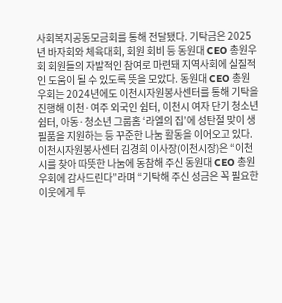사회복지공동모금회를 통해 전달됐다. 기탁금은 2025년 바자회와 체육대회, 회원 회비 등 동원대 CEO 총원우회 회원들의 자발적인 참여로 마련돼 지역사회에 실질적인 도움이 될 수 있도록 뜻을 모았다. 동원대 CEO 총원우회는 2024년에도 이천시자원봉사센터를 통해 기탁을 진행해 이천·여주 외국인 쉼터, 이천시 여자 단기 청소년 쉼터, 아동·청소년 그룹홈 ‘라엘의 집’에 성탄절 맞이 생필품을 지원하는 등 꾸준한 나눔 활동을 이어오고 있다. 이천시자원봉사센터 김경희 이사장(이천시장)은 “이천시를 찾아 따뜻한 나눔에 동참해 주신 동원대 CEO 총원우회에 감사드린다”라며 “기탁해 주신 성금은 꼭 필요한 이웃에게 투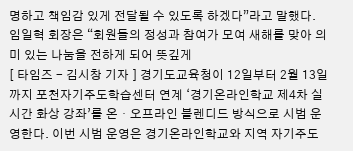명하고 책임감 있게 전달될 수 있도록 하겠다”라고 말했다. 임일혁 회장은 “회원들의 정성과 참여가 모여 새해를 맞아 의미 있는 나눔을 전하게 되어 뜻깊게
[ 타임즈 - 김시창 기자 ] 경기도교육청이 12일부터 2월 13일까지 포천자기주도학습센터 연계 ‘경기온라인학교 제4차 실시간 화상 강좌’를 온・오프라인 블렌디드 방식으로 시범 운영한다. 이번 시범 운영은 경기온라인학교와 지역 자기주도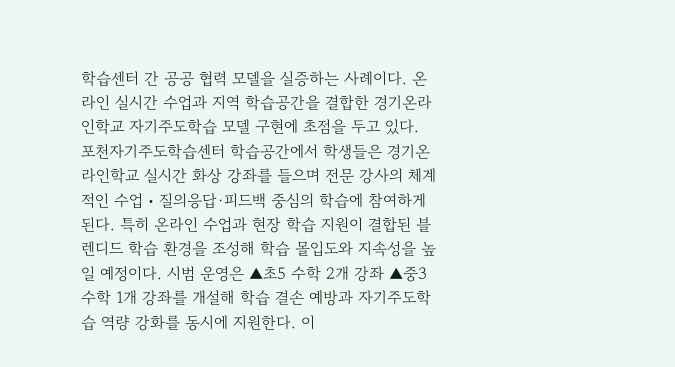학습센터 간 공공 협력 모델을 실증하는 사례이다. 온라인 실시간 수업과 지역 학습공간을 결합한 경기온라인학교 자기주도학습 모델 구현에 초점을 두고 있다. 포천자기주도학습센터 학습공간에서 학생들은 경기온라인학교 실시간 화상 강좌를 들으며 전문 강사의 체계적인 수업・질의응답·피드백 중심의 학습에 참여하게 된다. 특히 온라인 수업과 현장 학습 지원이 결합된 블렌디드 학습 환경을 조성해 학습 몰입도와 지속성을 높일 예정이다. 시범 운영은 ▲초5 수학 2개 강좌 ▲중3 수학 1개 강좌를 개설해 학습 결손 예방과 자기주도학습 역량 강화를 동시에 지원한다. 이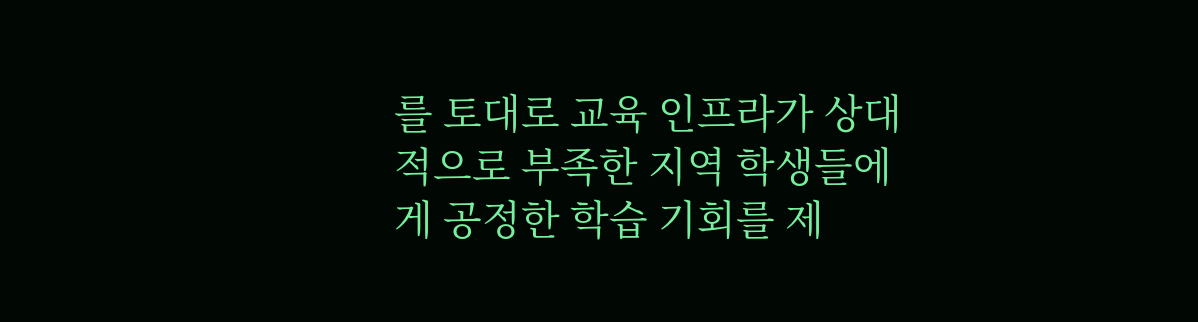를 토대로 교육 인프라가 상대적으로 부족한 지역 학생들에게 공정한 학습 기회를 제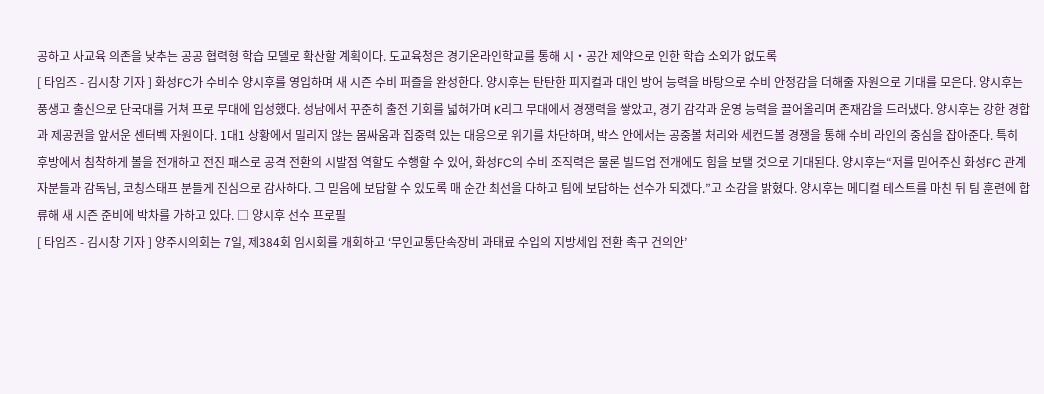공하고 사교육 의존을 낮추는 공공 협력형 학습 모델로 확산할 계획이다. 도교육청은 경기온라인학교를 통해 시・공간 제약으로 인한 학습 소외가 없도록
[ 타임즈 - 김시창 기자 ] 화성FC가 수비수 양시후를 영입하며 새 시즌 수비 퍼즐을 완성한다. 양시후는 탄탄한 피지컬과 대인 방어 능력을 바탕으로 수비 안정감을 더해줄 자원으로 기대를 모은다. 양시후는 풍생고 출신으로 단국대를 거쳐 프로 무대에 입성했다. 성남에서 꾸준히 출전 기회를 넓혀가며 K리그 무대에서 경쟁력을 쌓았고, 경기 감각과 운영 능력을 끌어올리며 존재감을 드러냈다. 양시후는 강한 경합과 제공권을 앞서운 센터벡 자원이다. 1대1 상황에서 밀리지 않는 몸싸움과 집중력 있는 대응으로 위기를 차단하며, 박스 안에서는 공중볼 처리와 세컨드볼 경쟁을 통해 수비 라인의 중심을 잡아준다. 특히 후방에서 침착하게 볼을 전개하고 전진 패스로 공격 전환의 시발점 역할도 수행할 수 있어, 화성FC의 수비 조직력은 물론 빌드업 전개에도 힘을 보탤 것으로 기대된다. 양시후는“저를 믿어주신 화성FC 관계자분들과 감독님, 코칭스태프 분들게 진심으로 감사하다. 그 믿음에 보답할 수 있도록 매 순간 최선을 다하고 팀에 보답하는 선수가 되겠다.”고 소감을 밝혔다. 양시후는 메디컬 테스트를 마친 뒤 팀 훈련에 합류해 새 시즌 준비에 박차를 가하고 있다. □ 양시후 선수 프로필
[ 타임즈 - 김시창 기자 ] 양주시의회는 7일, 제384회 임시회를 개회하고 ‘무인교통단속장비 과태료 수입의 지방세입 전환 촉구 건의안’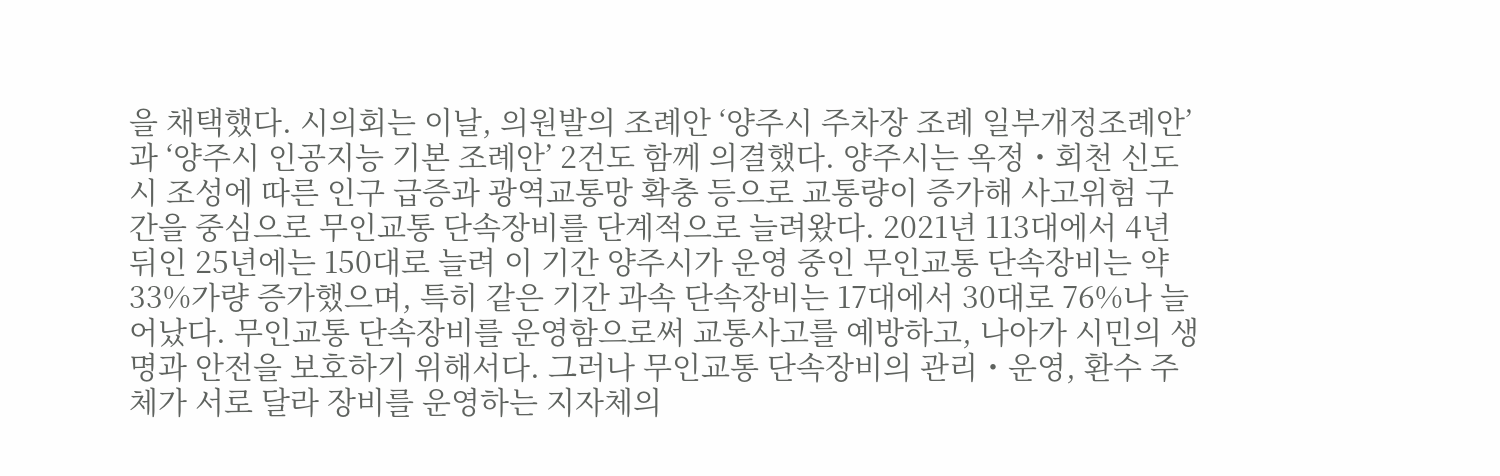을 채택했다. 시의회는 이날, 의원발의 조례안 ‘양주시 주차장 조례 일부개정조례안’과 ‘양주시 인공지능 기본 조례안’ 2건도 함께 의결했다. 양주시는 옥정・회천 신도시 조성에 따른 인구 급증과 광역교통망 확충 등으로 교통량이 증가해 사고위험 구간을 중심으로 무인교통 단속장비를 단계적으로 늘려왔다. 2021년 113대에서 4년 뒤인 25년에는 150대로 늘려 이 기간 양주시가 운영 중인 무인교통 단속장비는 약 33%가량 증가했으며, 특히 같은 기간 과속 단속장비는 17대에서 30대로 76%나 늘어났다. 무인교통 단속장비를 운영함으로써 교통사고를 예방하고, 나아가 시민의 생명과 안전을 보호하기 위해서다. 그러나 무인교통 단속장비의 관리・운영, 환수 주체가 서로 달라 장비를 운영하는 지자체의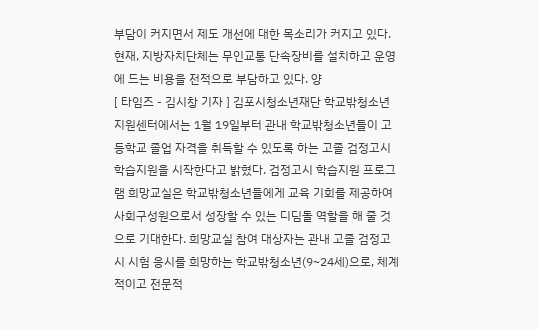부담이 커지면서 제도 개선에 대한 목소리가 커지고 있다. 현재, 지방자치단체는 무인교통 단속장비를 설치하고 운영에 드는 비용을 전적으로 부담하고 있다. 양
[ 타임즈 - 김시창 기자 ] 김포시청소년재단 학교밖청소년지원센터에서는 1월 19일부터 관내 학교밖청소년들이 고등학교 졸업 자격을 취득할 수 있도록 하는 고졸 검정고시 학습지원을 시작한다고 밝혔다. 검정고시 학습지원 프로그램 희망교실은 학교밖청소년들에게 교육 기회를 제공하여 사회구성원으로서 성장할 수 있는 디딤돌 역할을 해 줄 것으로 기대한다. 희망교실 참여 대상자는 관내 고졸 검정고시 시험 응시를 희망하는 학교밖청소년(9~24세)으로, 체계적이고 전문적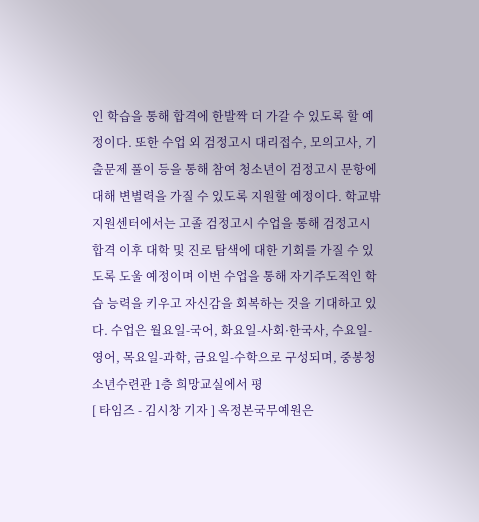인 학습을 통해 합격에 한발짝 더 가갈 수 있도록 할 예정이다. 또한 수업 외 검정고시 대리접수, 모의고사, 기출문제 풀이 등을 통해 참여 청소년이 검정고시 문항에 대해 변별력을 가질 수 있도록 지원할 예정이다. 학교밖지원센터에서는 고졸 검정고시 수업을 통해 검정고시 합격 이후 대학 및 진로 탐색에 대한 기회를 가질 수 있도록 도울 예정이며 이번 수업을 통해 자기주도적인 학습 능력을 키우고 자신감을 회복하는 것을 기대하고 있다. 수업은 월요일-국어, 화요일-사회·한국사, 수요일-영어, 목요일-과학, 금요일-수학으로 구성되며, 중봉청소년수련관 1층 희망교실에서 평
[ 타임즈 - 김시창 기자 ] 옥정본국무예원은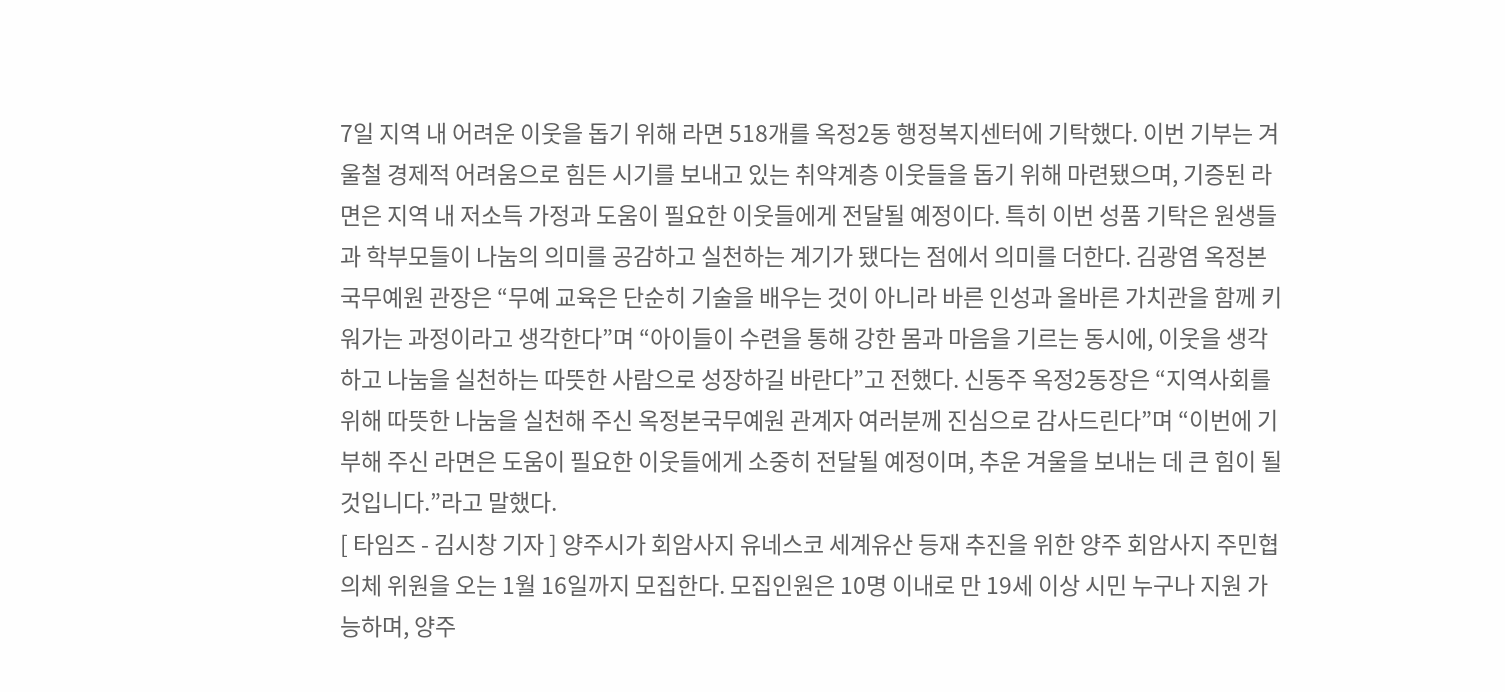7일 지역 내 어려운 이웃을 돕기 위해 라면 518개를 옥정2동 행정복지센터에 기탁했다. 이번 기부는 겨울철 경제적 어려움으로 힘든 시기를 보내고 있는 취약계층 이웃들을 돕기 위해 마련됐으며, 기증된 라면은 지역 내 저소득 가정과 도움이 필요한 이웃들에게 전달될 예정이다. 특히 이번 성품 기탁은 원생들과 학부모들이 나눔의 의미를 공감하고 실천하는 계기가 됐다는 점에서 의미를 더한다. 김광염 옥정본국무예원 관장은 “무예 교육은 단순히 기술을 배우는 것이 아니라 바른 인성과 올바른 가치관을 함께 키워가는 과정이라고 생각한다”며 “아이들이 수련을 통해 강한 몸과 마음을 기르는 동시에, 이웃을 생각하고 나눔을 실천하는 따뜻한 사람으로 성장하길 바란다”고 전했다. 신동주 옥정2동장은 “지역사회를 위해 따뜻한 나눔을 실천해 주신 옥정본국무예원 관계자 여러분께 진심으로 감사드린다”며 “이번에 기부해 주신 라면은 도움이 필요한 이웃들에게 소중히 전달될 예정이며, 추운 겨울을 보내는 데 큰 힘이 될 것입니다.”라고 말했다.
[ 타임즈 - 김시창 기자 ] 양주시가 회암사지 유네스코 세계유산 등재 추진을 위한 양주 회암사지 주민협의체 위원을 오는 1월 16일까지 모집한다. 모집인원은 10명 이내로 만 19세 이상 시민 누구나 지원 가능하며, 양주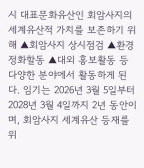시 대표문화유산인 회암사지의 세계유산적 가치를 보존하기 위해 ▲회암사지 상시점검 ▲환경정화할동 ▲대외 홍보활동 등 다양한 분야에서 활동하게 된다. 임기는 2026년 3월 5일부터 2028년 3월 4일까지 2년 동안이며, 회암사지 세계유산 등재를 위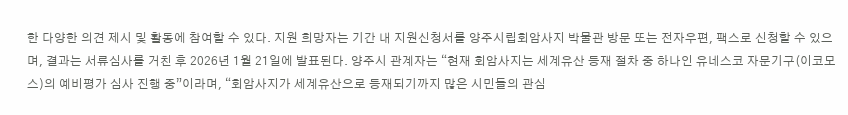한 다양한 의견 제시 및 활동에 참여할 수 있다. 지원 희망자는 기간 내 지원신청서를 양주시립회암사지 박물관 방문 또는 전자우편, 팩스로 신청할 수 있으며, 결과는 서류심사를 거친 후 2026년 1월 21일에 발표된다. 양주시 관계자는 “현재 회암사지는 세계유산 등재 절차 중 하나인 유네스코 자문기구(이코모스)의 예비평가 심사 진행 중”이라며, “회암사지가 세계유산으로 등재되기까지 많은 시민들의 관심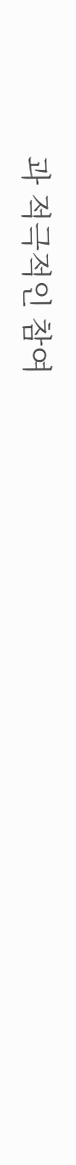과 적극적인 참여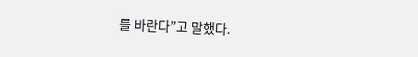를 바란다”고 말했다.